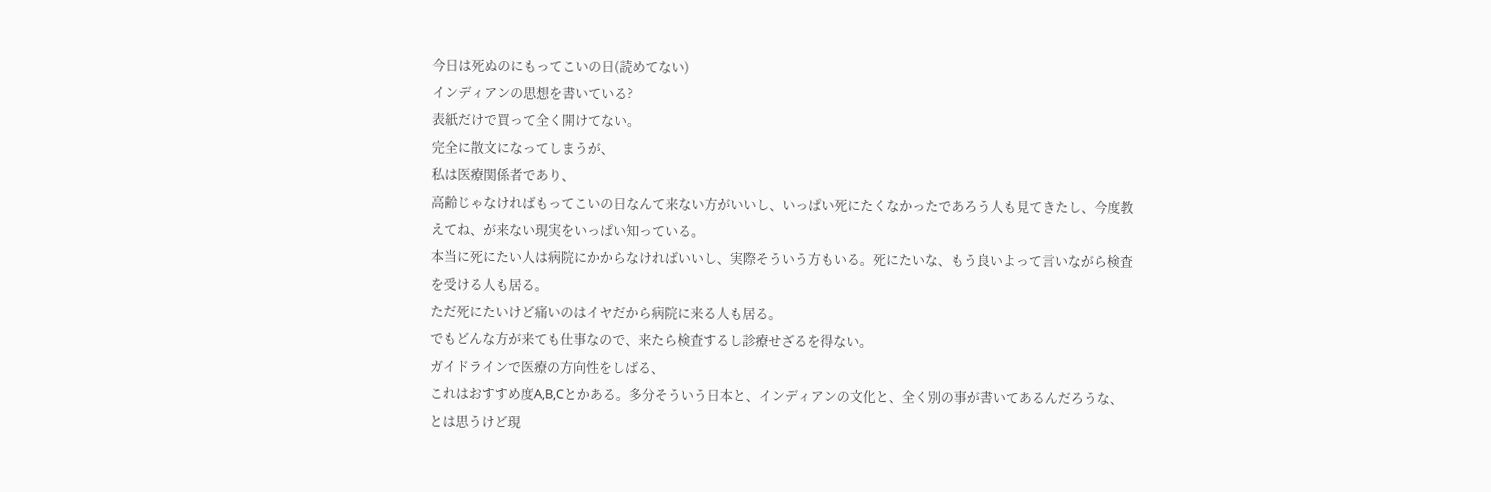今日は死ぬのにもってこいの日(読めてない)
インディアンの思想を書いている?
表紙だけで買って全く開けてない。
完全に散文になってしまうが、
私は医療関係者であり、
高齢じゃなければもってこいの日なんて来ない方がいいし、いっぱい死にたくなかったであろう人も見てきたし、今度教えてね、が来ない現実をいっぱい知っている。
本当に死にたい人は病院にかからなければいいし、実際そういう方もいる。死にたいな、もう良いよって言いながら検査を受ける人も居る。
ただ死にたいけど痛いのはイヤだから病院に来る人も居る。
でもどんな方が来ても仕事なので、来たら検査するし診療せざるを得ない。
ガイドラインで医療の方向性をしばる、
これはおすすめ度A,B,Cとかある。多分そういう日本と、インディアンの文化と、全く別の事が書いてあるんだろうな、
とは思うけど現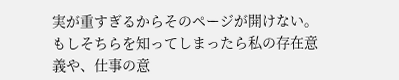実が重すぎるからそのページが開けない。もしそちらを知ってしまったら私の存在意義や、仕事の意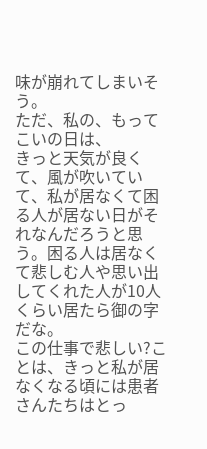味が崩れてしまいそう。
ただ、私の、もってこいの日は、
きっと天気が良くて、風が吹いていて、私が居なくて困る人が居ない日がそれなんだろうと思う。困る人は居なくて悲しむ人や思い出してくれた人が10人くらい居たら御の字だな。
この仕事で悲しい?ことは、きっと私が居なくなる頃には患者さんたちはとっ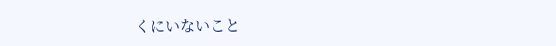くにいないこと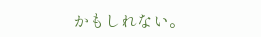かもしれない。